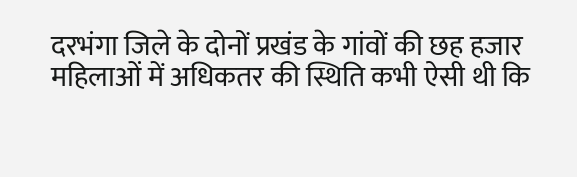दरभंगा जिले के दोनों प्रखंड के गांवों की छह हजार महिलाओं में अधिकतर की स्थिति कभी ऐसी थी कि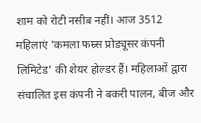शाम को रोटी नसीब नहीं। आज 3512 महिलाएं 'कमला फम्र्स प्रोड्यूसर कंपनी लिमिटेड' की शेयर होल्डर हैं। महिलाओं द्वारा संचालित इस कंपनी ने बकरी पालन, बीज और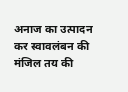अनाज का उत्पादन कर स्वावलंबन की मंजिल तय की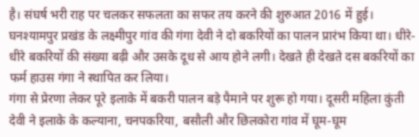है। संघर्ष भरी राह पर चलकर सफलता का सफर तय करने की शुरुआत 2016 में हुई। घनश्यामपुर प्रखंड के लक्ष्मीपुर गांव की गंगा देवी ने दो बकरियों का पालन प्रारंभ किया था। धीरे-धीरे बकरियों की संख्या बढ़ी और उसके दूध से आय होने लगी। देखते ही देखते दस बकरियों का फर्म हाउस गंगा ने स्थापित कर लिया।
गंगा से प्रेरणा लेकर पूरे इलाके में बकरी पालन बड़े पैमाने पर शुरू हो गया। दूसरी महिला कुंती देवी ने इलाके के कल्याना, चनपकरिया, बसौली और छिलकोरा गांव में घूम-घूम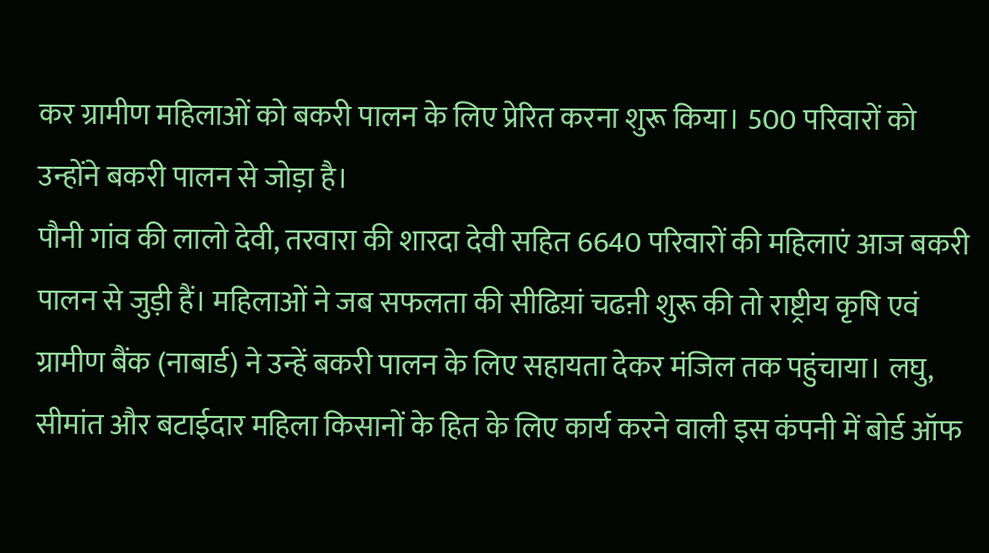कर ग्रामीण महिलाओं को बकरी पालन के लिए प्रेरित करना शुरू किया। 500 परिवारों को उन्होंने बकरी पालन से जोड़ा है।
पौनी गांव की लालो देवी, तरवारा की शारदा देवी सहित 6640 परिवारों की महिलाएं आज बकरी पालन से जुड़ी हैं। महिलाओं ने जब सफलता की सीढिय़ां चढऩी शुरू की तो राष्ट्रीय कृषि एवं ग्रामीण बैंक (नाबार्ड) ने उन्हें बकरी पालन के लिए सहायता देकर मंजिल तक पहुंचाया। लघु, सीमांत और बटाईदार महिला किसानों के हित के लिए कार्य करने वाली इस कंपनी में बोर्ड ऑफ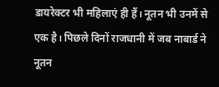डायरेक्टर भी महिलाएं ही हैं। नूतन भी उनमें से एक है। पिछले दिनों राजधानी में जब नाबार्ड ने नूतन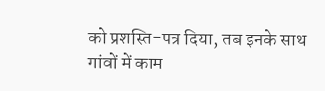को प्रशस्ति-पत्र दिया, तब इनके साथ गांवों में काम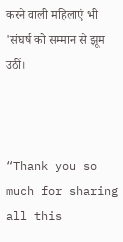करने वाली महिलाएं भी 'संघर्ष को सम्मान से झूम उठीं।



“Thank you so much for sharing all this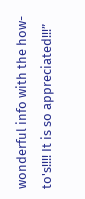wonderful info with the how-to's!!!! It is so appreciated!!!”